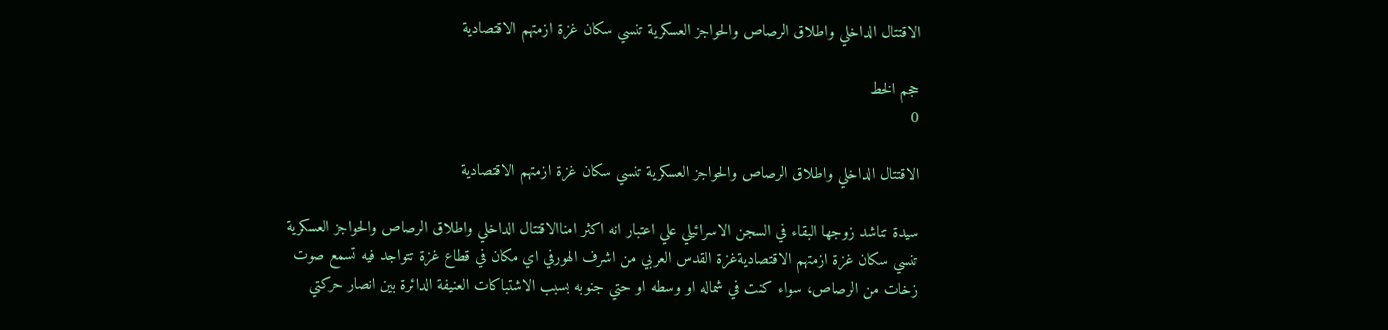الاقتتال الداخلي واطلاق الرصاص والحواجز العسكرية تنسي سكان غزة ازمتهم الاقتصادية

حجم الخط
0

الاقتتال الداخلي واطلاق الرصاص والحواجز العسكرية تنسي سكان غزة ازمتهم الاقتصادية

سيدة تناشد زوجها البقاء في السجن الاسرائيلي علي اعتبار انه اكثر امناالاقتتال الداخلي واطلاق الرصاص والحواجز العسكرية تنسي سكان غزة ازمتهم الاقتصاديةغزة القدس العربي من اشرف الهورفي اي مكان في قطاع غزة تتواجد فيه تسمع صوت زخات من الرصاص، سواء كنت في شماله او وسطه او حتي جنوبه بسبب الاشتباكات العنيفة الدائرة بين انصار حركتي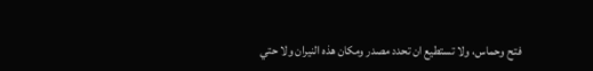فتح وحماس، ولا تستطيع ان تحدد مصدر ومكان هذه النيران ولا حتي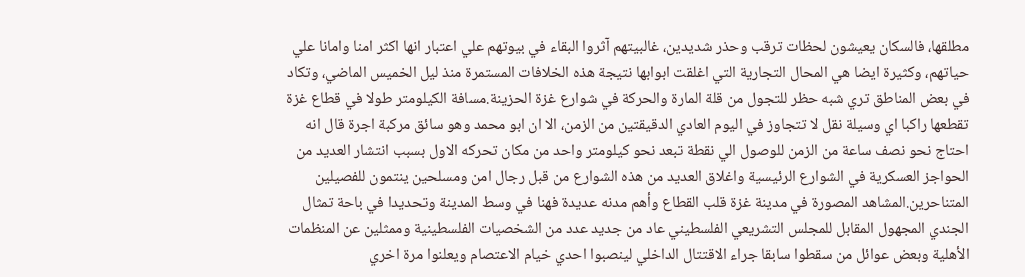مطلقها، فالسكان يعيشون لحظات ترقب وحذر شديدين، غالبيتهم آثروا البقاء في بيوتهم علي اعتبار انها اكثر امنا وامانا علي حياتهم، وكثيرة ايضا هي المحال التجارية التي اغلقت ابوابها نتيجة هذه الخلافات المستمرة منذ ليل الخميس الماضي، وتكاد في بعض المناطق تري شبه حظر للتجول من قلة المارة والحركة في شوارع غزة الحزينة.مسافة الكيلومتر طولا في قطاع غزة تقطعها راكبا اي وسيلة نقل لا تتجاوز في اليوم العادي الدقيقتين من الزمن، الا ان ابو محمد وهو سائق مركبة اجرة قال انه احتاج نحو نصف ساعة من الزمن للوصول الي نقطة تبعد نحو كيلومتر واحد من مكان تحركه الاول بسبب انتشار العديد من الحواجز العسكرية في الشوارع الرئيسية واغلاق العديد من هذه الشوارع من قبل رجال امن ومسلحين ينتمون للفصيلين المتناحرين.المشاهد المصورة في مدينة غزة قلب القطاع وأهم مدنه عديدة فهنا في وسط المدينة وتحديدا في باحة تمثال الجندي المجهول المقابل للمجلس التشريعي الفلسطيني عاد من جديد عدد من الشخصيات الفلسطينية وممثلين عن المنظمات الأهلية وبعض عوائل من سقطوا سابقا جراء الاقتتال الداخلي لينصبوا احدي خيام الاعتصام ويعلنوا مرة اخري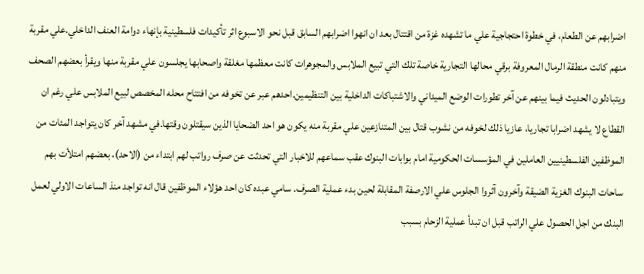اضرابهم عن الطعام، في خطوة احتجاجية علي ما تشهده غزة من اقتتال بعد ان انهوا اضرابهم السابق قبل نحو الاسبوع اثر تأكيدات فلسطينية بإنهاء دوامة العنف الداخلي.علي مقربة منهم كانت منطقة الرمال المعروفة برقي محالها التجارية خاصة تلك التي تبيع الملابس والمجوهرات كانت معظمها مغلقة واصحابها يجلسون علي مقربة منها ويقرأ بعضهم الصحف ويتبادلون الحديث فيما بينهم عن آخر تطورات الوضع الميداني والاشتباكات الداخلية بين التنظيمين.احدهم عبر عن تخوفه من افتتاح محله المخصص لبيع الملابس علي رغم ان القطاع لا يشهد اضرابا تجاريا، عازيا ذلك لخوفه من نشوب قتال بين المتنازعين علي مقربة منه يكون هو احد الضحايا الذين سيقتلون وقتها.في مشهد آخر كان يتواجد المئات من الموظفين الفلسطينيين العاملين في المؤسسات الحكومية امام بوابات البنوك عقب سماعهم للاخبار التي تحدثت عن صرف رواتب لهم ابتداء من (الاحد)، بعضهم امتلأت بهم ساحات البنوك الغزية الضيقة وآخرون آثروا الجلوس علي الارصفة المقابلة لحين بدء عملية الصرف. سامي عبده كان احد هؤلاء الموظفين قال انه تواجد منذ الساعات الاولي لعمل البنك من اجل الحصول علي الراتب قبل ان تبدأ عملية الزحام بسبب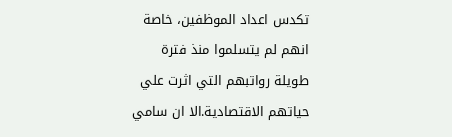تكدس اعداد الموظفين، خاصة انهم لم يتسلموا منذ فترة طويلة رواتبهم التي اثرت علي حياتهم الاقتصادية.الا ان سامي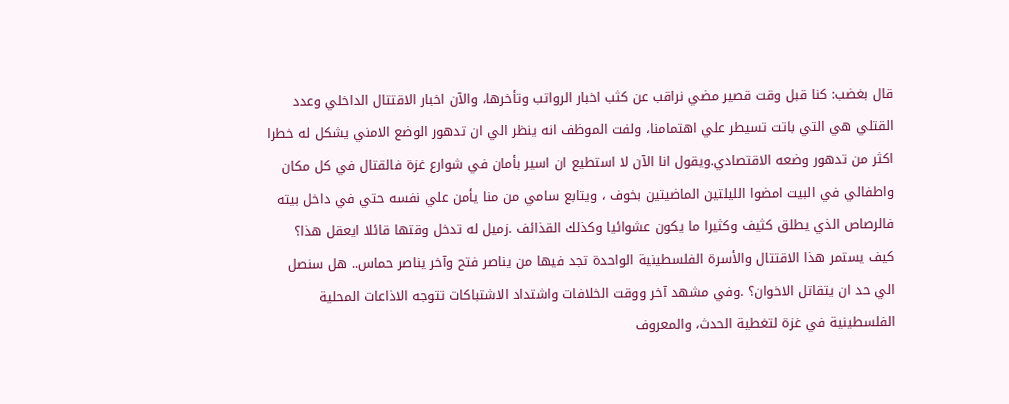قال بغضب: كنا قبل وقت قصير مضي نراقب عن كثب اخبار الرواتب وتأخرها، والآن اخبار الاقتتال الداخلي وعدد القتلي هي التي باتت تسيطر علي اهتمامنا، ولفت الموظف انه ينظر الي ان تدهور الوضع الامني يشكل له خطرا اكثر من تدهور وضعه الاقتصادي.ويقول انا الآن لا استطيع ان اسير بأمان في شوارع غزة فالقتال في كل مكان واطفالي في البيت امضوا الليلتين الماضيتين بخوف ، ويتابع سامي من منا يأمن علي نفسه حتي في داخل بيته فالرصاص الذي يطلق كثيف وكثيرا ما يكون عشوائيا وكذلك القذائف .زميل له تدخل وقتها قائلا ايعقل هذا؟ كيف يستمر هذا الاقتتال والأسرة الفلسطينية الواحدة تجد فيها من يناصر فتح وآخر يناصر حماس.. هل سنصل الي حد ان يتقاتل الاخوان؟ .وفي مشهد آخر ووقت الخلافات واشتداد الاشتباكات تتوجه الاذاعات المحلية الفلسطينية في غزة لتغطية الحدث، والمعروف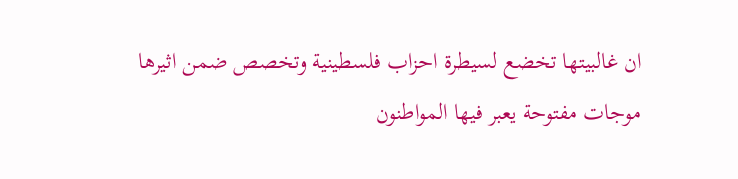ان غالبيتها تخضع لسيطرة احزاب فلسطينية وتخصص ضمن اثيرها موجات مفتوحة يعبر فيها المواطنون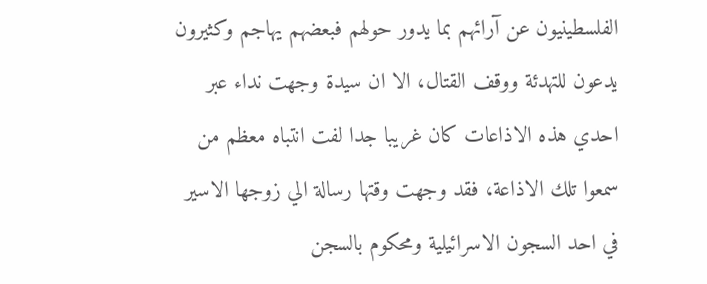الفلسطينيون عن آرائهم بما يدور حولهم فبعضهم يهاجم وكثيرون يدعون للتهدئة ووقف القتال، الا ان سيدة وجهت نداء عبر احدي هذه الاذاعات كان غريبا جدا لفت انتباه معظم من سمعوا تلك الاذاعة، فقد وجهت وقتها رسالة الي زوجها الاسير في احد السجون الاسرائيلية ومحكوم بالسجن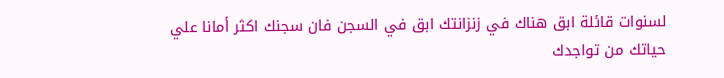لسنوات قائلة ابق هناك في زنزانتك ابق في السجن فان سجنك اكثر أمانا علي حياتك من تواجدك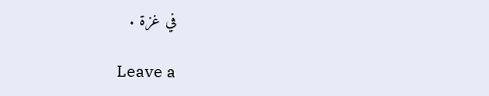في غزة .

Leave a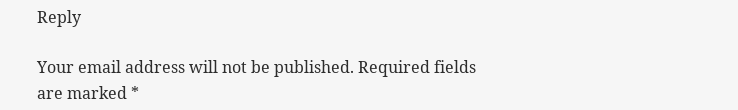Reply

Your email address will not be published. Required fields are marked *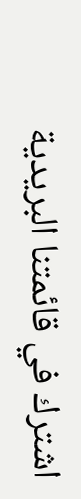اشترك في قائمتنا البريدية